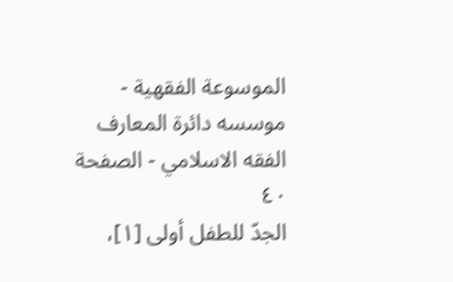الموسوعة الفقهية - موسسه دائرة المعارف الفقه الاسلامي - الصفحة ٤٠
الجدّ للطفل أولى [١]،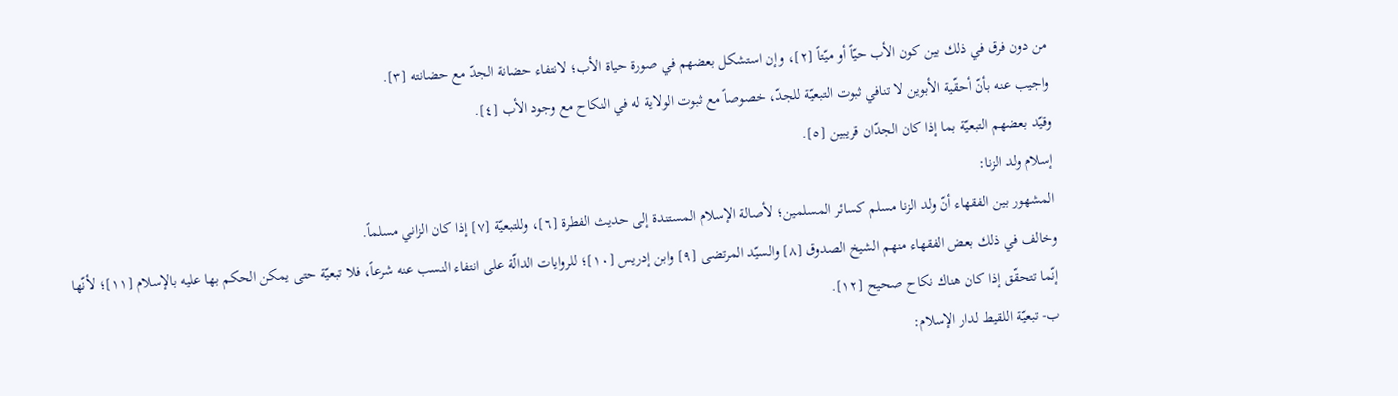من دون فرق في ذلك بين كون الأب حيّاً أو ميّتاً [٢]، وإن استشكل بعضهم في صورة حياة الأب؛ لانتفاء حضانة الجدّ مع حضانته [٣].
واجيب عنه بأنّ أحقّية الأبوين لا تنافي ثبوت التبعيّة للجدّ، خصوصاً مع ثبوت الولاية له في النكاح مع وجود الأب [٤].
وقيّد بعضهم التبعيّة بما إذا كان الجدّان قريبين [٥].
إسلام ولد الزنا:
المشهور بين الفقهاء أنّ ولد الزنا مسلم كسائر المسلمين؛ لأصالة الإسلام المستندة إلى حديث الفطرة [٦]، وللتبعيّة [٧] إذا كان الزاني مسلماً.
وخالف في ذلك بعض الفقهاء منهم الشيخ الصدوق [٨] والسيّد المرتضى [٩] وابن إدريس [١٠]؛ للروايات الدالّة على انتفاء النسب عنه شرعاً، فلا تبعيّة حتى يمكن الحكم بها عليه بالإسلام [١١]؛ لأنّها إنّما تتحقّق إذا كان هناك نكاح صحيح [١٢].
ب- تبعيّة اللقيط لدار الإسلام: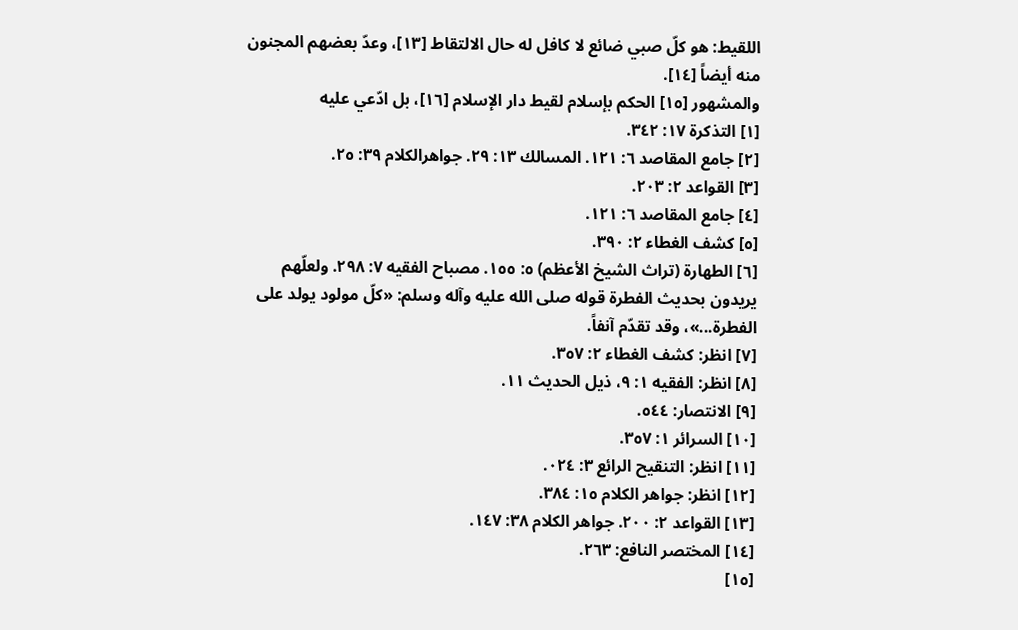اللقيط: هو كلّ صبي ضائع لا كافل له حال الالتقاط [١٣]، وعدّ بعضهم المجنون منه أيضاً [١٤].
والمشهور [١٥] الحكم بإسلام لقيط دار الإسلام [١٦]، بل ادّعي عليه
[١] التذكرة ١٧: ٣٤٢.
[٢] جامع المقاصد ٦: ١٢١. المسالك ١٣: ٢٩. جواهرالكلام ٣٩: ٢٥.
[٣] القواعد ٢: ٢٠٣.
[٤] جامع المقاصد ٦: ١٢١.
[٥] كشف الغطاء ٢: ٣٩٠.
[٦] الطهارة (تراث الشيخ الأعظم) ٥: ١٥٥. مصباح الفقيه ٧: ٢٩٨. ولعلّهم يريدون بحديث الفطرة قوله صلى الله عليه وآله وسلم: «كلّ مولود يولد على الفطرة...»، وقد تقدّم آنفاً.
[٧] انظر: كشف الغطاء ٢: ٣٥٧.
[٨] انظر: الفقيه ١: ٩، ذيل الحديث ١١.
[٩] الانتصار: ٥٤٤.
[١٠] السرائر ١: ٣٥٧.
[١١] انظر: التنقيح الرائع ٣: ٠٢٤.
[١٢] انظر: جواهر الكلام ١٥: ٣٨٤.
[١٣] القواعد ٢: ٢٠٠. جواهر الكلام ٣٨: ١٤٧.
[١٤] المختصر النافع: ٢٦٣.
[١٥]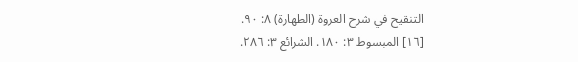التنقيح في شرح العروة (الطهارة) ٨: ٩٠.
[١٦] المبسوط ٣: ١٨٠. الشرائع ٣: ٢٨٦.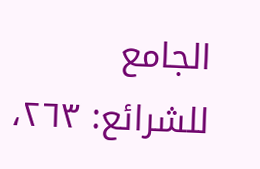الجامع للشرائع: ٢٦٣،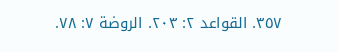٣٥٧. القواعد ٢: ٢٠٣. الروضة ٧: ٧٨.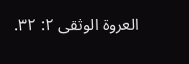العروة الوثقى ٢: ٣٢.